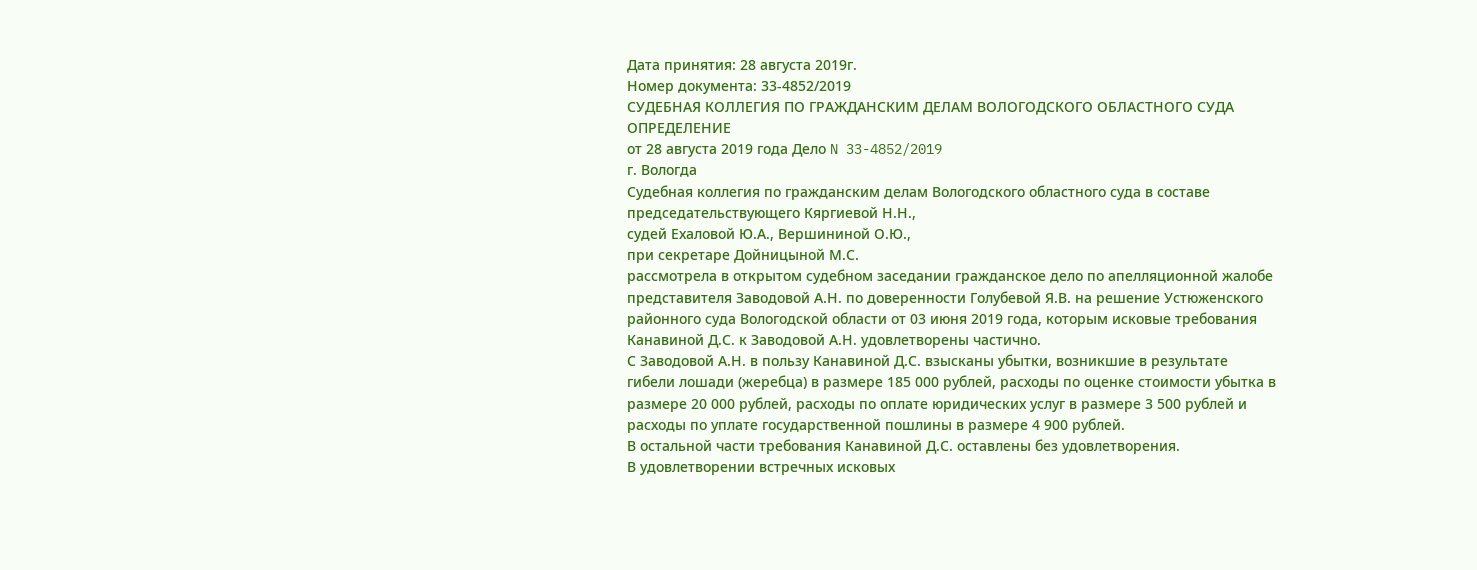Дата принятия: 28 августа 2019г.
Номер документа: 33-4852/2019
СУДЕБНАЯ КОЛЛЕГИЯ ПО ГРАЖДАНСКИМ ДЕЛАМ ВОЛОГОДСКОГО ОБЛАСТНОГО СУДА
ОПРЕДЕЛЕНИЕ
от 28 августа 2019 года Дело N 33-4852/2019
г. Вологда
Судебная коллегия по гражданским делам Вологодского областного суда в составе
председательствующего Кяргиевой Н.Н.,
судей Ехаловой Ю.А., Вершининой О.Ю.,
при секретаре Дойницыной М.С.
рассмотрела в открытом судебном заседании гражданское дело по апелляционной жалобе представителя Заводовой А.Н. по доверенности Голубевой Я.В. на решение Устюженского районного суда Вологодской области от 03 июня 2019 года, которым исковые требования Канавиной Д.С. к Заводовой А.Н. удовлетворены частично.
С Заводовой А.Н. в пользу Канавиной Д.С. взысканы убытки, возникшие в результате гибели лошади (жеребца) в размере 185 000 рублей, расходы по оценке стоимости убытка в размере 20 000 рублей, расходы по оплате юридических услуг в размере 3 500 рублей и расходы по уплате государственной пошлины в размере 4 900 рублей.
В остальной части требования Канавиной Д.С. оставлены без удовлетворения.
В удовлетворении встречных исковых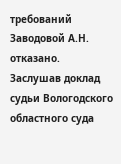требований Заводовой А.Н. отказано.
Заслушав доклад судьи Вологодского областного суда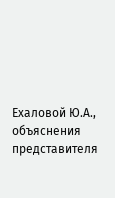Ехаловой Ю.А., объяснения представителя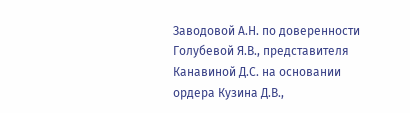Заводовой А.Н. по доверенности Голубевой Я.В., представителя Канавиной Д.С. на основании ордера Кузина Д.В.,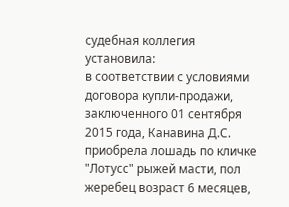судебная коллегия
установила:
в соответствии с условиями договора купли-продажи, заключенного 01 сентября 2015 года, Канавина Д.С. приобрела лошадь по кличке "Лотусс" рыжей масти, пол жеребец возраст 6 месяцев,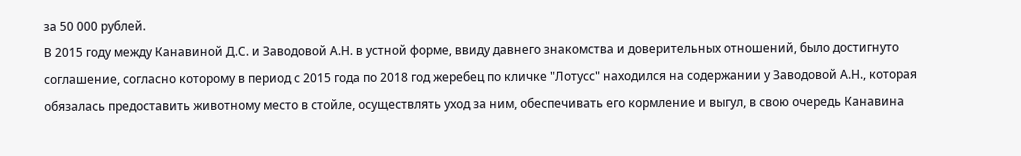за 50 000 рублей.
В 2015 году между Канавиной Д.С. и Заводовой А.Н. в устной форме, ввиду давнего знакомства и доверительных отношений, было достигнуто соглашение, согласно которому в период с 2015 года по 2018 год жеребец по кличке "Лотусс" находился на содержании у Заводовой А.Н., которая обязалась предоставить животному место в стойле, осуществлять уход за ним, обеспечивать его кормление и выгул, в свою очередь Канавина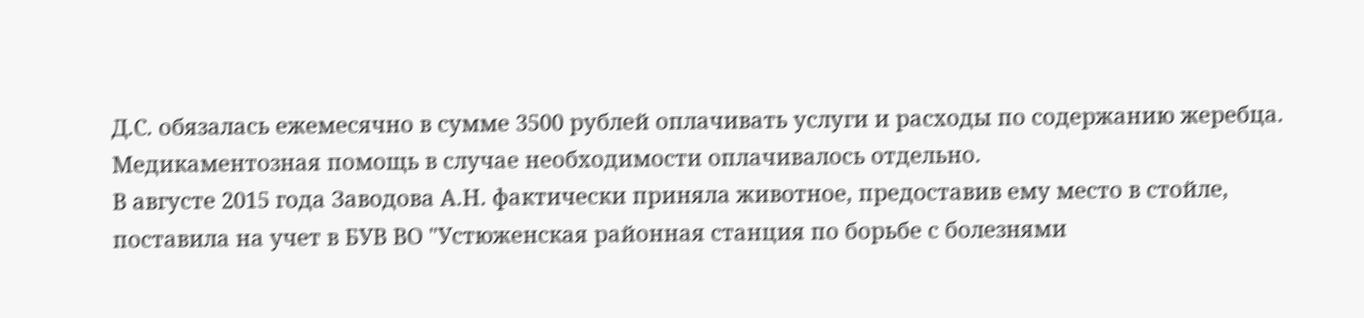Д.С. обязалась ежемесячно в сумме 3500 рублей оплачивать услуги и расходы по содержанию жеребца. Медикаментозная помощь в случае необходимости оплачивалось отдельно.
В августе 2015 года Заводова А.Н. фактически приняла животное, предоставив ему место в стойле, поставила на учет в БУВ ВО "Устюженская районная станция по борьбе с болезнями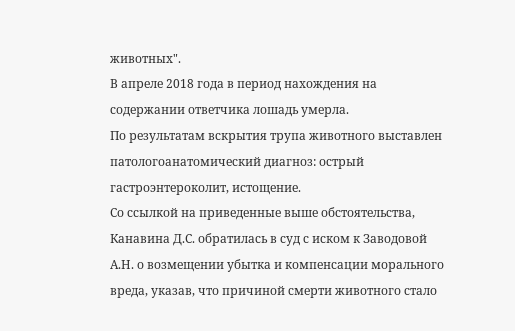животных".
В апреле 2018 года в период нахождения на содержании ответчика лошадь умерла.
По результатам вскрытия трупа животного выставлен патологоанатомический диагноз: острый гастроэнтероколит, истощение.
Со ссылкой на приведенные выше обстоятельства, Канавина Д.С. обратилась в суд с иском к Заводовой А.Н. о возмещении убытка и компенсации морального вреда, указав, что причиной смерти животного стало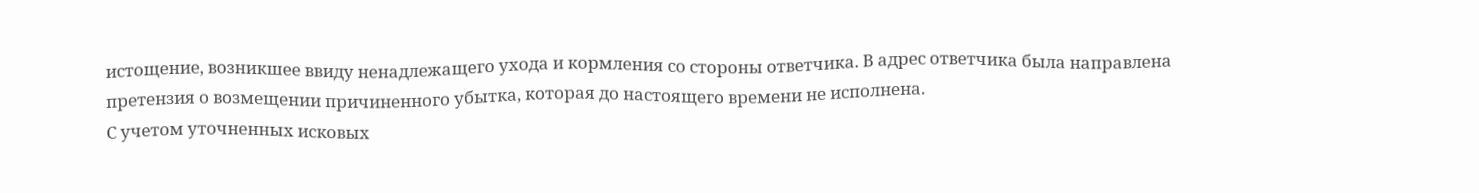истощение, возникшее ввиду ненадлежащего ухода и кормления со стороны ответчика. В адрес ответчика была направлена претензия о возмещении причиненного убытка, которая до настоящего времени не исполнена.
С учетом уточненных исковых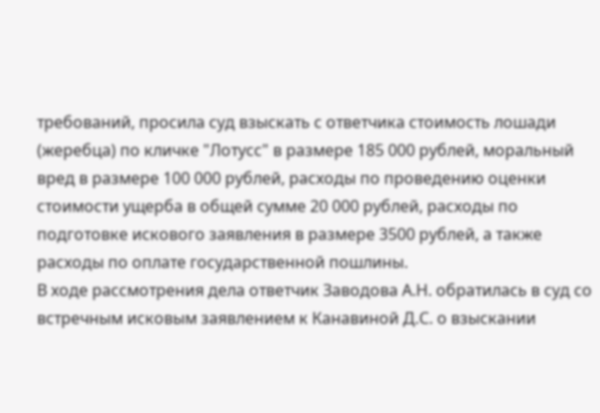требований, просила суд взыскать с ответчика стоимость лошади (жеребца) по кличке "Лотусс" в размере 185 000 рублей, моральный вред в размере 100 000 рублей, расходы по проведению оценки стоимости ущерба в общей сумме 20 000 рублей, расходы по подготовке искового заявления в размере 3500 рублей, а также расходы по оплате государственной пошлины.
В ходе рассмотрения дела ответчик Заводова А.Н. обратилась в суд со встречным исковым заявлением к Канавиной Д.С. о взыскании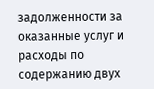задолженности за оказанные услуг и расходы по содержанию двух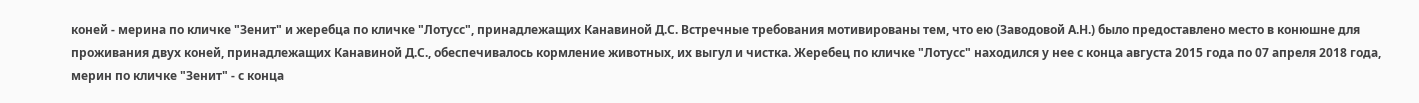коней - мерина по кличке "Зенит" и жеребца по кличке "Лотусс", принадлежащих Канавиной Д.С. Встречные требования мотивированы тем, что ею (Заводовой А.Н.) было предоставлено место в конюшне для проживания двух коней, принадлежащих Канавиной Д.С., обеспечивалось кормление животных, их выгул и чистка. Жеребец по кличке "Лотусс" находился у нее с конца августа 2015 года по 07 апреля 2018 года, мерин по кличке "Зенит" - с конца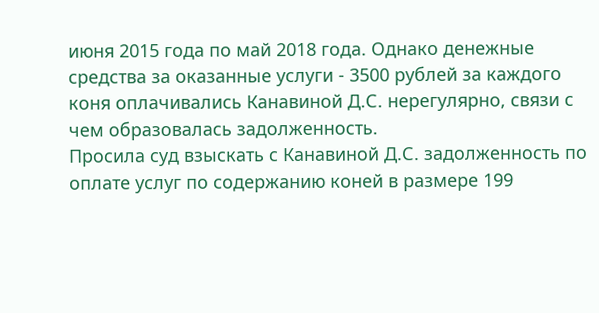июня 2015 года по май 2018 года. Однако денежные средства за оказанные услуги - 3500 рублей за каждого коня оплачивались Канавиной Д.С. нерегулярно, связи с чем образовалась задолженность.
Просила суд взыскать с Канавиной Д.С. задолженность по оплате услуг по содержанию коней в размере 199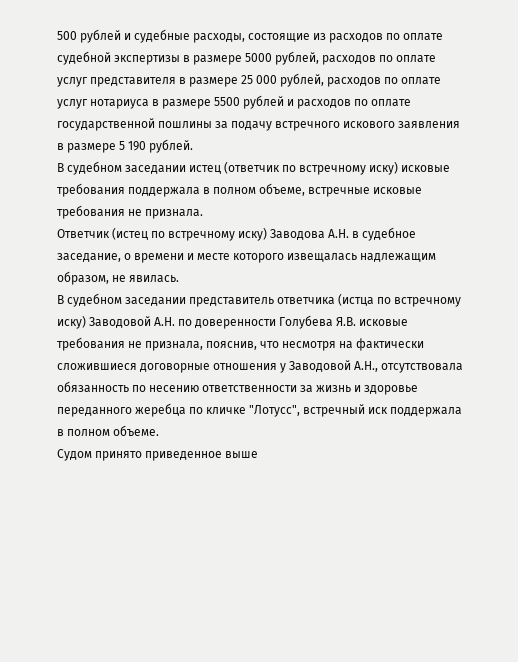500 рублей и судебные расходы, состоящие из расходов по оплате судебной экспертизы в размере 5000 рублей, расходов по оплате услуг представителя в размере 25 000 рублей, расходов по оплате услуг нотариуса в размере 5500 рублей и расходов по оплате государственной пошлины за подачу встречного искового заявления в размере 5 190 рублей.
В судебном заседании истец (ответчик по встречному иску) исковые требования поддержала в полном объеме, встречные исковые требования не признала.
Ответчик (истец по встречному иску) Заводова А.Н. в судебное заседание, о времени и месте которого извещалась надлежащим образом, не явилась.
В судебном заседании представитель ответчика (истца по встречному иску) Заводовой А.Н. по доверенности Голубева Я.В. исковые требования не признала, пояснив, что несмотря на фактически сложившиеся договорные отношения у Заводовой А.Н., отсутствовала обязанность по несению ответственности за жизнь и здоровье переданного жеребца по кличке "Лотусс", встречный иск поддержала в полном объеме.
Судом принято приведенное выше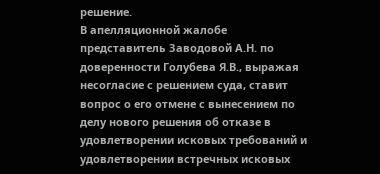решение.
В апелляционной жалобе представитель Заводовой А.Н. по доверенности Голубева Я.В., выражая несогласие с решением суда, ставит вопрос о его отмене с вынесением по делу нового решения об отказе в удовлетворении исковых требований и удовлетворении встречных исковых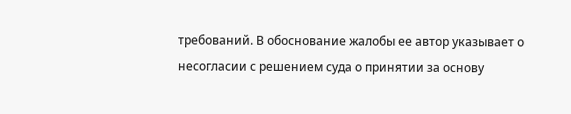требований. В обоснование жалобы ее автор указывает о несогласии с решением суда о принятии за основу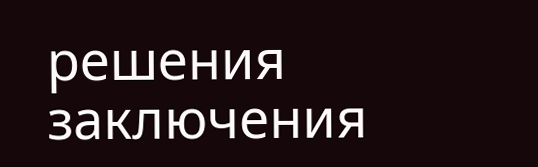решения заключения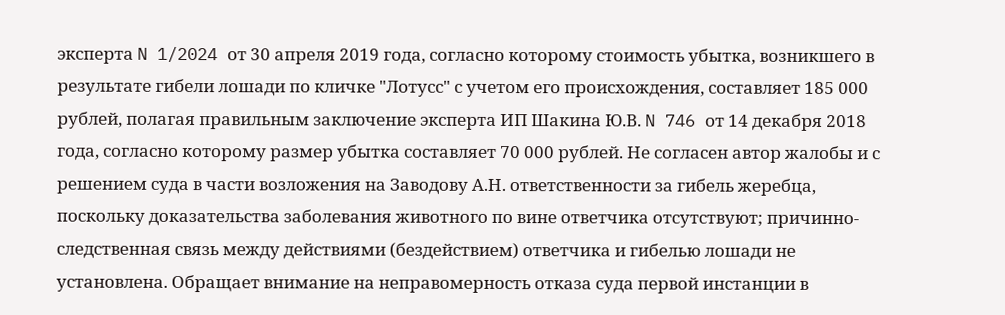эксперта N 1/2024 от 30 апреля 2019 года, согласно которому стоимость убытка, возникшего в результате гибели лошади по кличке "Лотусс" с учетом его происхождения, составляет 185 000 рублей, полагая правильным заключение эксперта ИП Шакина Ю.В. N 746 от 14 декабря 2018 года, согласно которому размер убытка составляет 70 000 рублей. Не согласен автор жалобы и с решением суда в части возложения на Заводову А.Н. ответственности за гибель жеребца, поскольку доказательства заболевания животного по вине ответчика отсутствуют; причинно-следственная связь между действиями (бездействием) ответчика и гибелью лошади не установлена. Обращает внимание на неправомерность отказа суда первой инстанции в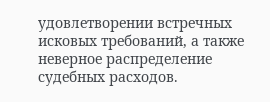удовлетворении встречных исковых требований, а также неверное распределение судебных расходов.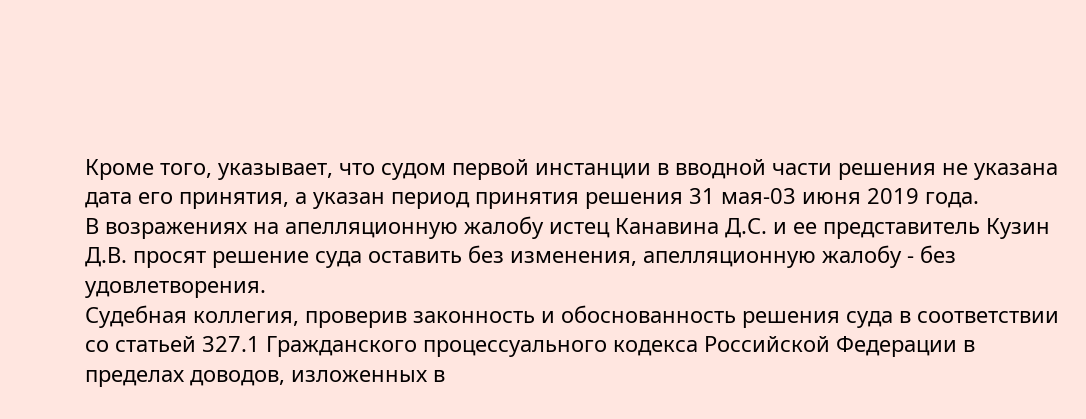Кроме того, указывает, что судом первой инстанции в вводной части решения не указана дата его принятия, а указан период принятия решения 31 мая-03 июня 2019 года.
В возражениях на апелляционную жалобу истец Канавина Д.С. и ее представитель Кузин Д.В. просят решение суда оставить без изменения, апелляционную жалобу - без удовлетворения.
Судебная коллегия, проверив законность и обоснованность решения суда в соответствии со статьей 327.1 Гражданского процессуального кодекса Российской Федерации в пределах доводов, изложенных в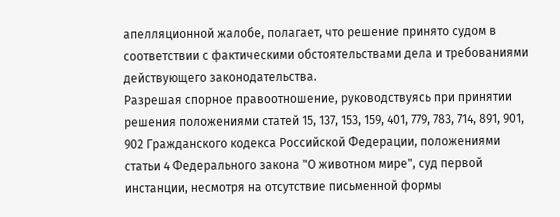апелляционной жалобе, полагает, что решение принято судом в соответствии с фактическими обстоятельствами дела и требованиями действующего законодательства.
Разрешая спорное правоотношение, руководствуясь при принятии решения положениями статей 15, 137, 153, 159, 401, 779, 783, 714, 891, 901, 902 Гражданского кодекса Российской Федерации, положениями статьи 4 Федерального закона "О животном мире", суд первой инстанции, несмотря на отсутствие письменной формы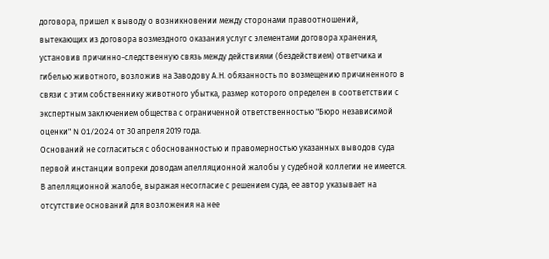договора, пришел к выводу о возникновении между сторонами правоотношений, вытекающих из договора возмездного оказания услуг с элементами договора хранения, установив причинно-следственную связь между действиями (бездействием) ответчика и гибелью животного, возложив на Заводову А.Н. обязанность по возмещению причиненного в связи с этим собственнику животного убытка, размер которого определен в соответствии с экспертным заключением общества с ограниченной ответственностью "Бюро независимой оценки" N 01/2024 от 30 апреля 2019 года.
Оснований не согласиться с обоснованностью и правомерностью указанных выводов суда первой инстанции вопреки доводам апелляционной жалобы у судебной коллегии не имеется.
В апелляционной жалобе, выражая несогласие с решением суда, ее автор указывает на отсутствие оснований для возложения на нее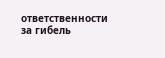ответственности за гибель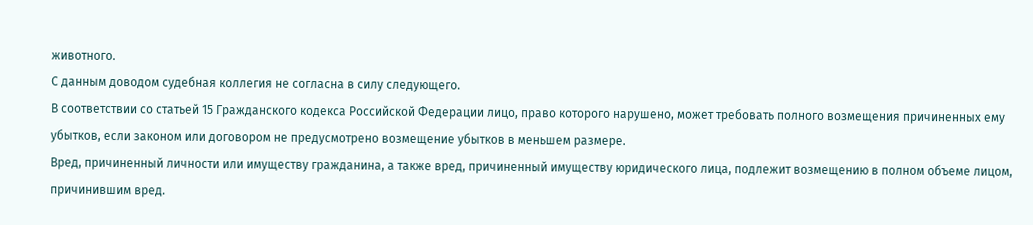животного.
С данным доводом судебная коллегия не согласна в силу следующего.
В соответствии со статьей 15 Гражданского кодекса Российской Федерации лицо, право которого нарушено, может требовать полного возмещения причиненных ему убытков, если законом или договором не предусмотрено возмещение убытков в меньшем размере.
Вред, причиненный личности или имуществу гражданина, а также вред, причиненный имуществу юридического лица, подлежит возмещению в полном объеме лицом, причинившим вред.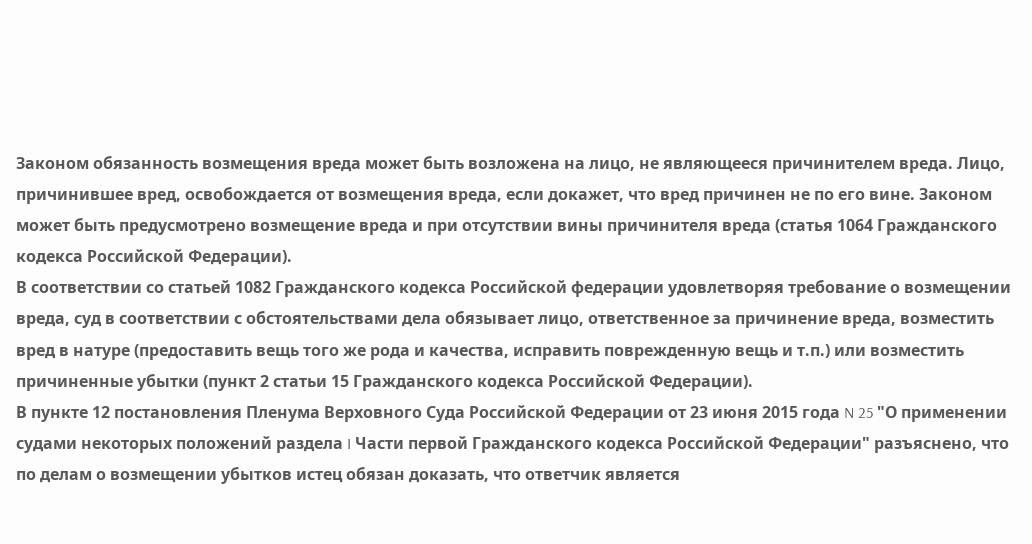Законом обязанность возмещения вреда может быть возложена на лицо, не являющееся причинителем вреда. Лицо, причинившее вред, освобождается от возмещения вреда, если докажет, что вред причинен не по его вине. Законом может быть предусмотрено возмещение вреда и при отсутствии вины причинителя вреда (статья 1064 Гражданского кодекса Российской Федерации).
В соответствии со статьей 1082 Гражданского кодекса Российской федерации удовлетворяя требование о возмещении вреда, суд в соответствии с обстоятельствами дела обязывает лицо, ответственное за причинение вреда, возместить вред в натуре (предоставить вещь того же рода и качества, исправить поврежденную вещь и т.п.) или возместить причиненные убытки (пункт 2 статьи 15 Гражданского кодекса Российской Федерации).
В пункте 12 постановления Пленума Верховного Суда Российской Федерации от 23 июня 2015 года N 25 "О применении судами некоторых положений раздела I Части первой Гражданского кодекса Российской Федерации" разъяснено, что по делам о возмещении убытков истец обязан доказать, что ответчик является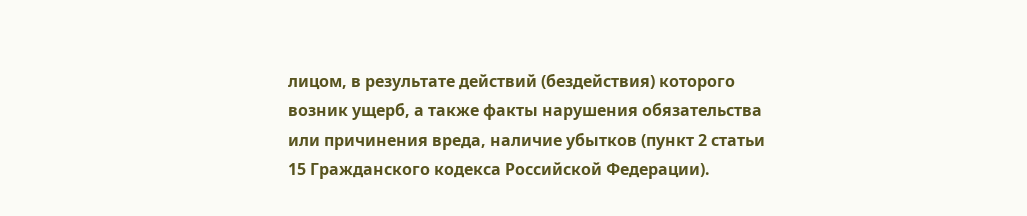лицом, в результате действий (бездействия) которого возник ущерб, а также факты нарушения обязательства или причинения вреда, наличие убытков (пункт 2 статьи 15 Гражданского кодекса Российской Федерации).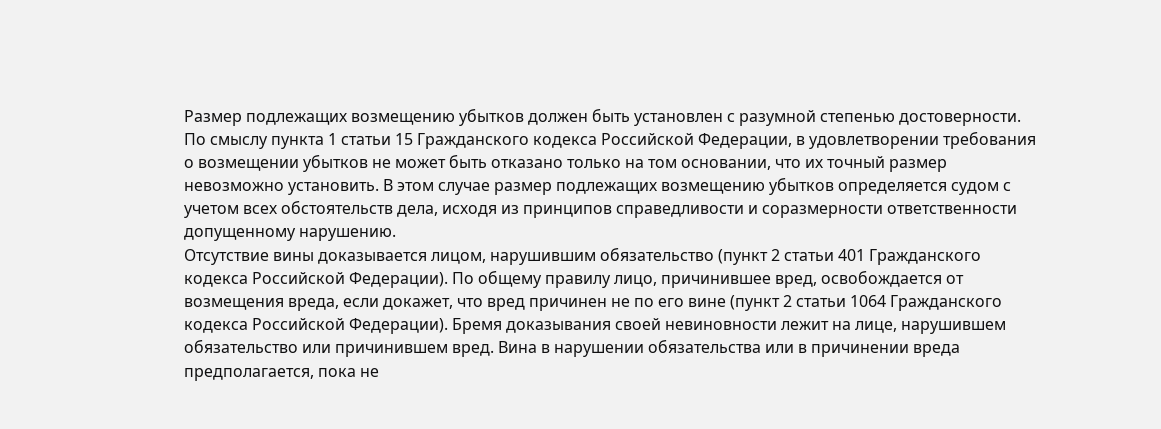Размер подлежащих возмещению убытков должен быть установлен с разумной степенью достоверности. По смыслу пункта 1 статьи 15 Гражданского кодекса Российской Федерации, в удовлетворении требования о возмещении убытков не может быть отказано только на том основании, что их точный размер невозможно установить. В этом случае размер подлежащих возмещению убытков определяется судом с учетом всех обстоятельств дела, исходя из принципов справедливости и соразмерности ответственности допущенному нарушению.
Отсутствие вины доказывается лицом, нарушившим обязательство (пункт 2 статьи 401 Гражданского кодекса Российской Федерации). По общему правилу лицо, причинившее вред, освобождается от возмещения вреда, если докажет, что вред причинен не по его вине (пункт 2 статьи 1064 Гражданского кодекса Российской Федерации). Бремя доказывания своей невиновности лежит на лице, нарушившем обязательство или причинившем вред. Вина в нарушении обязательства или в причинении вреда предполагается, пока не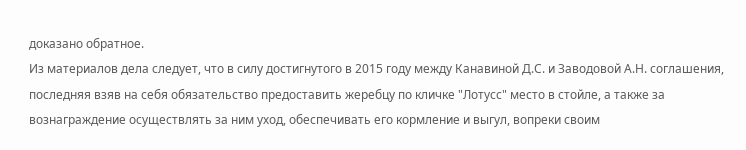доказано обратное.
Из материалов дела следует, что в силу достигнутого в 2015 году между Канавиной Д.С. и Заводовой А.Н. соглашения, последняя взяв на себя обязательство предоставить жеребцу по кличке "Лотусс" место в стойле, а также за вознаграждение осуществлять за ним уход, обеспечивать его кормление и выгул, вопреки своим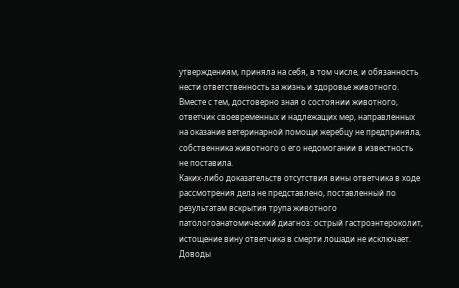утверждениям, приняла на себя, в том числе, и обязанность нести ответственность за жизнь и здоровье животного.
Вместе с тем, достоверно зная о состоянии животного, ответчик своевременных и надлежащих мер, направленных на оказание ветеринарной помощи жеребцу не предприняла, собственника животного о его недомогании в известность не поставила.
Каких-либо доказательств отсутствия вины ответчика в ходе рассмотрения дела не представлено, поставленный по результатам вскрытия трупа животного патологоанатомический диагноз: острый гастроэнтероколит, истощение вину ответчика в смерти лошади не исключает.
Доводы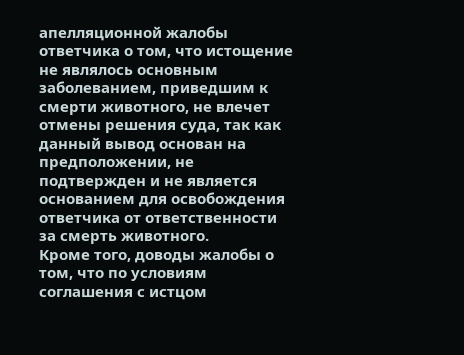апелляционной жалобы ответчика о том, что истощение не являлось основным заболеванием, приведшим к смерти животного, не влечет отмены решения суда, так как данный вывод основан на предположении, не подтвержден и не является основанием для освобождения ответчика от ответственности за смерть животного.
Кроме того, доводы жалобы о том, что по условиям соглашения с истцом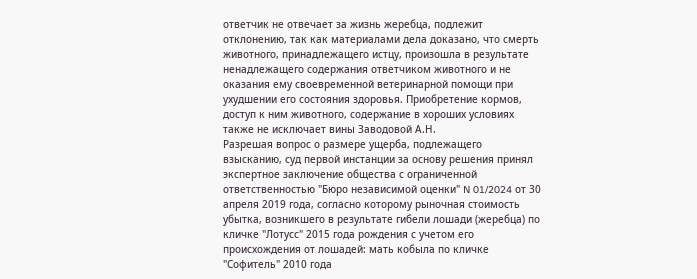ответчик не отвечает за жизнь жеребца, подлежит отклонению, так как материалами дела доказано, что смерть животного, принадлежащего истцу, произошла в результате ненадлежащего содержания ответчиком животного и не оказания ему своевременной ветеринарной помощи при ухудшении его состояния здоровья. Приобретение кормов, доступ к ним животного, содержание в хороших условиях также не исключает вины Заводовой А.Н.
Разрешая вопрос о размере ущерба, подлежащего взысканию, суд первой инстанции за основу решения принял экспертное заключение общества с ограниченной ответственностью "Бюро независимой оценки" N 01/2024 от 30 апреля 2019 года, согласно которому рыночная стоимость убытка, возникшего в результате гибели лошади (жеребца) по кличке "Лотусс" 2015 года рождения с учетом его происхождения от лошадей: мать кобыла по кличке "Софитель" 2010 года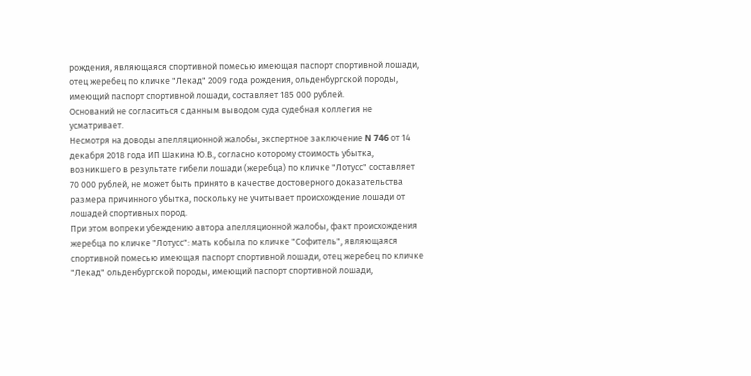рождения, являющаяся спортивной помесью имеющая паспорт спортивной лошади, отец жеребец по кличке "Лекад" 2009 года рождения, ольденбургской породы, имеющий паспорт спортивной лошади, составляет 185 000 рублей.
Оснований не согласиться с данным выводом суда судебная коллегия не усматривает.
Несмотря на доводы апелляционной жалобы, экспертное заключение N 746 от 14 декабря 2018 года ИП Шакина Ю.В., согласно которому стоимость убытка, возникшего в результате гибели лошади (жеребца) по кличке "Лотусс" составляет 70 000 рублей, не может быть принято в качестве достоверного доказательства размера причинного убытка, поскольку не учитывает происхождение лошади от лошадей спортивных пород.
При этом вопреки убеждению автора апелляционной жалобы, факт происхождения жеребца по кличке "Лотусс": мать кобыла по кличке "Софитель", являющаяся спортивной помесью имеющая паспорт спортивной лошади, отец жеребец по кличке "Лекад" ольденбургской породы, имеющий паспорт спортивной лошади,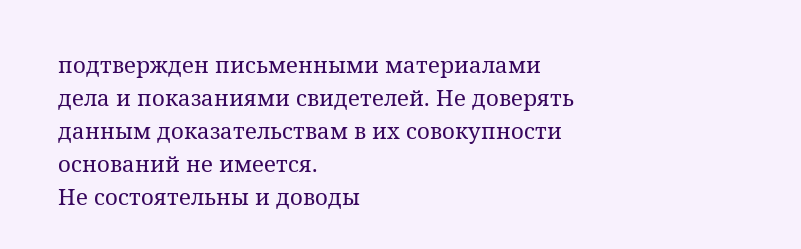подтвержден письменными материалами дела и показаниями свидетелей. Не доверять данным доказательствам в их совокупности оснований не имеется.
Не состоятельны и доводы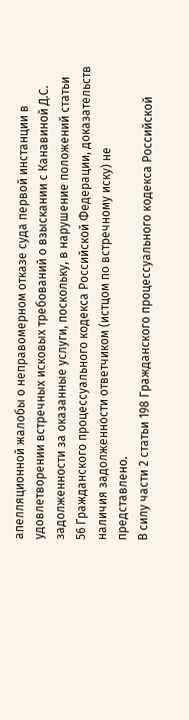апелляционной жалобы о неправомерном отказе суда первой инстанции в удовлетворении встречных исковых требований о взыскании с Канавиной Д.С. задолженности за оказанные услуги, поскольку, в нарушение положений статьи 56 Гражданского процессуального кодекса Российской Федерации, доказательств наличия задолженности ответчиком (истцом по встречному иску) не представлено.
В силу части 2 статьи 198 Гражданского процессуального кодекса Российской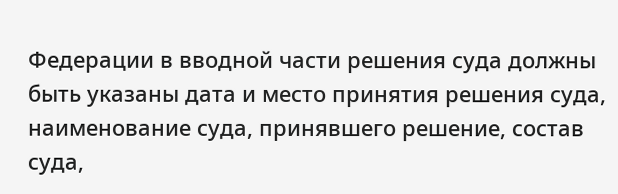Федерации в вводной части решения суда должны быть указаны дата и место принятия решения суда, наименование суда, принявшего решение, состав суда,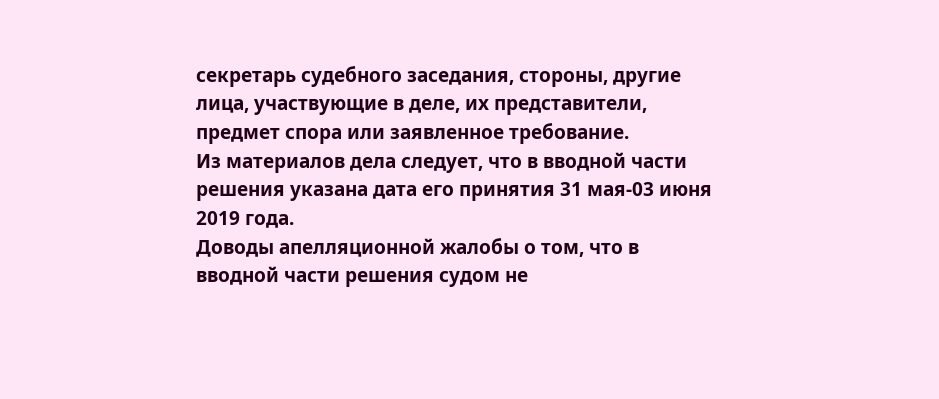секретарь судебного заседания, стороны, другие лица, участвующие в деле, их представители, предмет спора или заявленное требование.
Из материалов дела следует, что в вводной части решения указана дата его принятия 31 мая-03 июня 2019 года.
Доводы апелляционной жалобы о том, что в вводной части решения судом не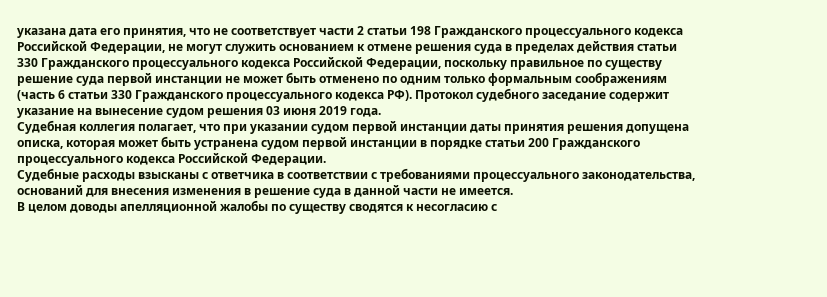указана дата его принятия, что не соответствует части 2 статьи 198 Гражданского процессуального кодекса Российской Федерации, не могут служить основанием к отмене решения суда в пределах действия статьи 330 Гражданского процессуального кодекса Российской Федерации, поскольку правильное по существу решение суда первой инстанции не может быть отменено по одним только формальным соображениям (часть 6 статьи 330 Гражданского процессуального кодекса РФ). Протокол судебного заседание содержит указание на вынесение судом решения 03 июня 2019 года.
Судебная коллегия полагает, что при указании судом первой инстанции даты принятия решения допущена описка, которая может быть устранена судом первой инстанции в порядке статьи 200 Гражданского процессуального кодекса Российской Федерации.
Судебные расходы взысканы с ответчика в соответствии с требованиями процессуального законодательства, оснований для внесения изменения в решение суда в данной части не имеется.
В целом доводы апелляционной жалобы по существу сводятся к несогласию с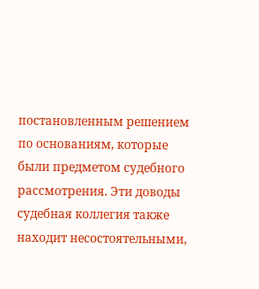постановленным решением по основаниям, которые были предметом судебного рассмотрения. Эти доводы судебная коллегия также находит несостоятельными,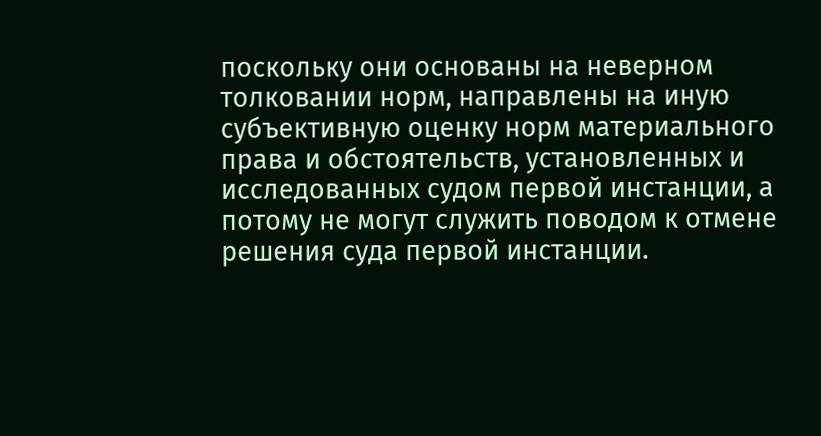поскольку они основаны на неверном толковании норм, направлены на иную субъективную оценку норм материального права и обстоятельств, установленных и исследованных судом первой инстанции, а потому не могут служить поводом к отмене решения суда первой инстанции.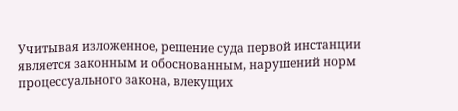Учитывая изложенное, решение суда первой инстанции является законным и обоснованным, нарушений норм процессуального закона, влекущих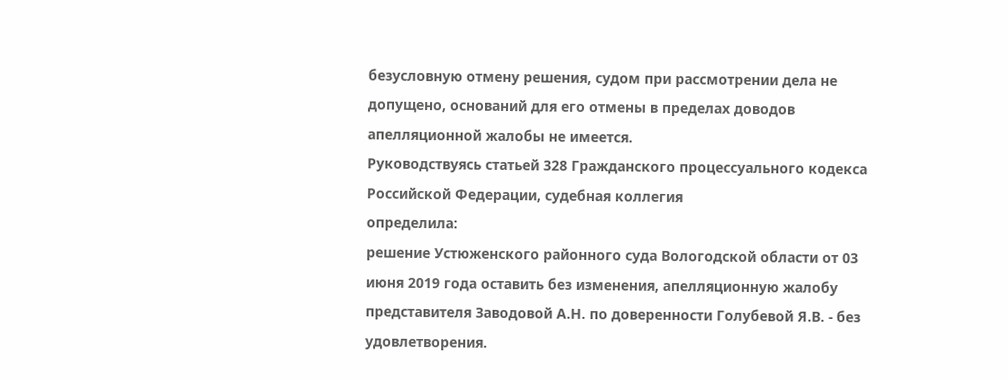безусловную отмену решения, судом при рассмотрении дела не допущено, оснований для его отмены в пределах доводов апелляционной жалобы не имеется.
Руководствуясь статьей 328 Гражданского процессуального кодекса Российской Федерации, судебная коллегия
определила:
решение Устюженского районного суда Вологодской области от 03 июня 2019 года оставить без изменения, апелляционную жалобу представителя Заводовой А.Н. по доверенности Голубевой Я.В. - без удовлетворения.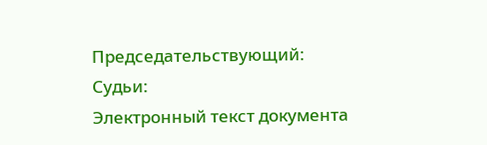Председательствующий:
Судьи:
Электронный текст документа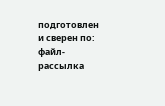подготовлен и сверен по:
файл-рассылка